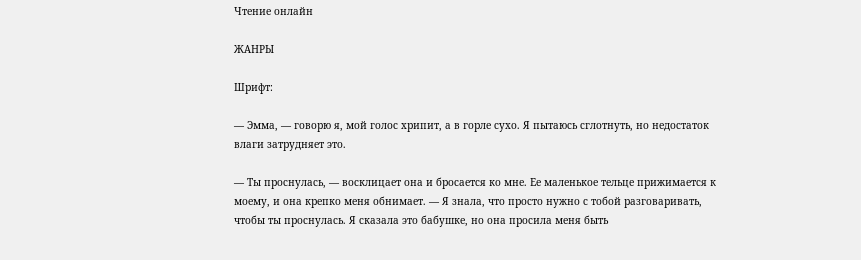Чтение онлайн

ЖАНРЫ

Шрифт:

— Эмма, — говорю я, мой голос хрипит, а в горле сухо. Я пытаюсь сглотнуть, но недостаток влаги затрудняет это.

— Ты проснулась, — восклицает она и бросается ко мне. Ее маленькое тельце прижимается к моему, и она крепко меня обнимает. — Я знала, что просто нужно с тобой разговаривать, чтобы ты проснулась. Я сказала это бабушке, но она просила меня быть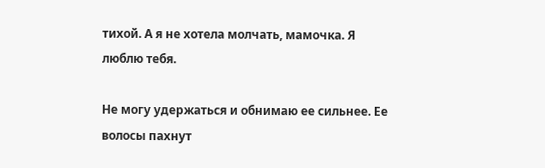тихой. А я не хотела молчать, мамочка. Я люблю тебя.

Не могу удержаться и обнимаю ее сильнее. Ее волосы пахнут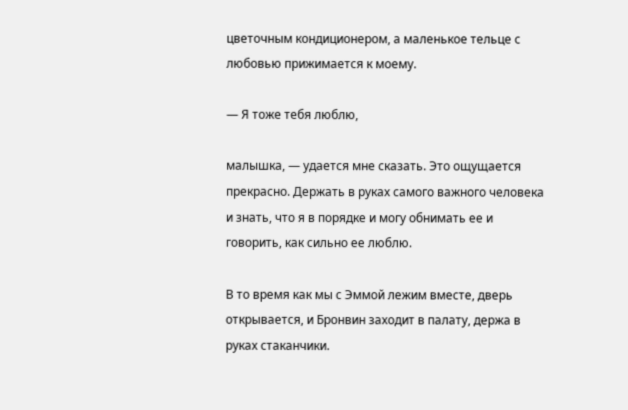цветочным кондиционером, а маленькое тельце с любовью прижимается к моему.

— Я тоже тебя люблю,

малышка, — удается мне сказать. Это ощущается прекрасно. Держать в руках самого важного человека и знать, что я в порядке и могу обнимать ее и говорить, как сильно ее люблю.

В то время как мы с Эммой лежим вместе, дверь открывается, и Бронвин заходит в палату, держа в руках стаканчики.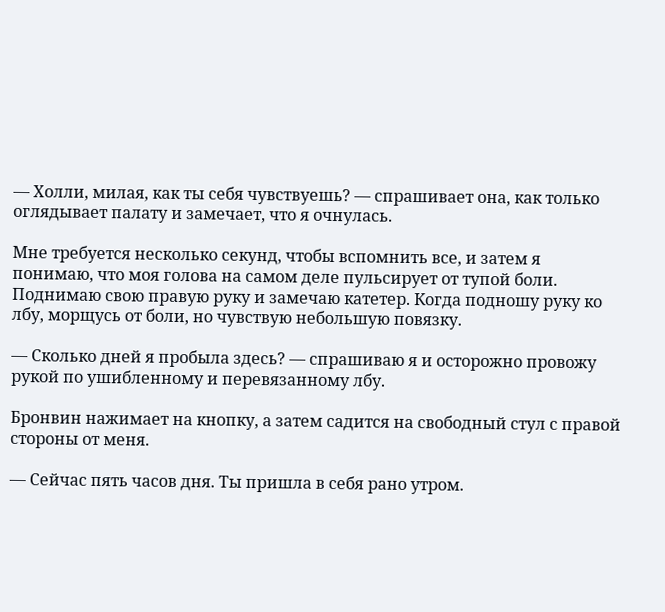— Холли, милая, как ты себя чувствуешь? — спрашивает она, как только оглядывает палату и замечает, что я очнулась.

Мне требуется несколько секунд, чтобы вспомнить все, и затем я понимаю, что моя голова на самом деле пульсирует от тупой боли. Поднимаю свою правую руку и замечаю катетер. Когда подношу руку ко лбу, морщусь от боли, но чувствую небольшую повязку.

— Сколько дней я пробыла здесь? — спрашиваю я и осторожно провожу рукой по ушибленному и перевязанному лбу.

Бронвин нажимает на кнопку, а затем садится на свободный стул с правой стороны от меня.

— Сейчас пять часов дня. Ты пришла в себя рано утром.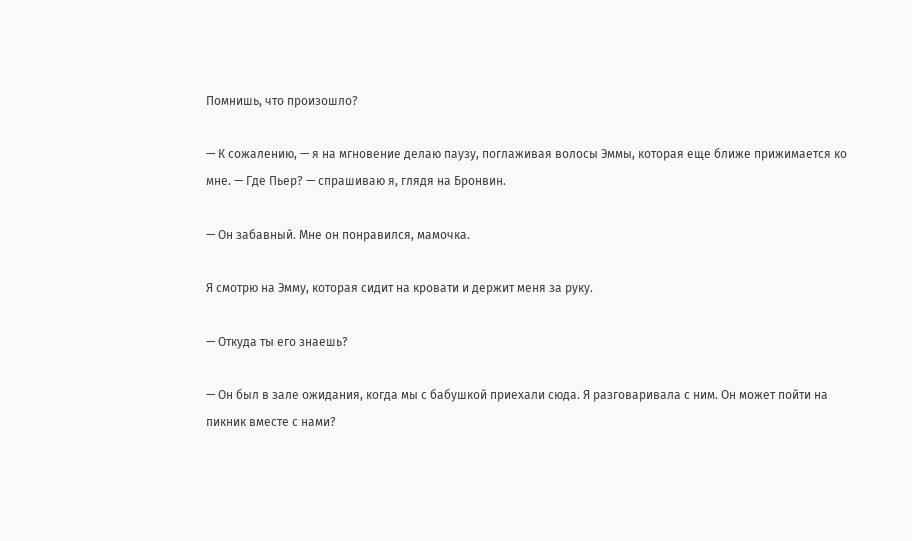Помнишь, что произошло?

— К сожалению, — я на мгновение делаю паузу, поглаживая волосы Эммы, которая еще ближе прижимается ко мне. — Где Пьер? — спрашиваю я, глядя на Бронвин.

— Он забавный. Мне он понравился, мамочка.

Я смотрю на Эмму, которая сидит на кровати и держит меня за руку.

— Откуда ты его знаешь?

— Он был в зале ожидания, когда мы с бабушкой приехали сюда. Я разговаривала с ним. Он может пойти на пикник вместе с нами?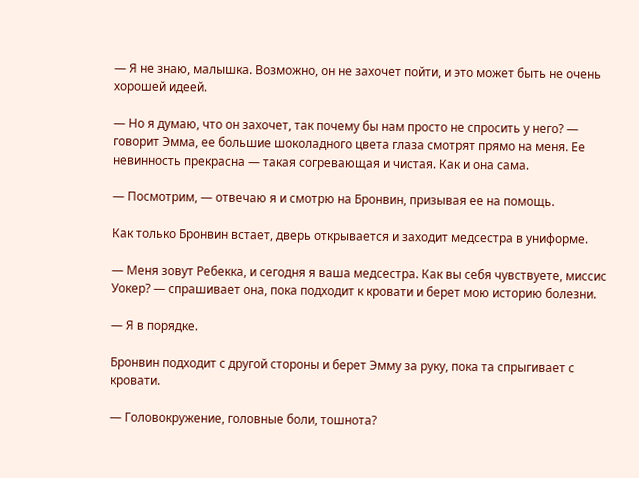— Я не знаю, малышка. Возможно, он не захочет пойти, и это может быть не очень хорошей идеей.

— Но я думаю, что он захочет, так почему бы нам просто не спросить у него? — говорит Эмма, ее большие шоколадного цвета глаза смотрят прямо на меня. Ее невинность прекрасна — такая согревающая и чистая. Как и она сама.

— Посмотрим, — отвечаю я и смотрю на Бронвин, призывая ее на помощь.

Как только Бронвин встает, дверь открывается и заходит медсестра в униформе.

— Меня зовут Ребекка, и сегодня я ваша медсестра. Как вы себя чувствуете, миссис Уокер? — спрашивает она, пока подходит к кровати и берет мою историю болезни.

— Я в порядке.

Бронвин подходит с другой стороны и берет Эмму за руку, пока та спрыгивает с кровати.

— Головокружение, головные боли, тошнота?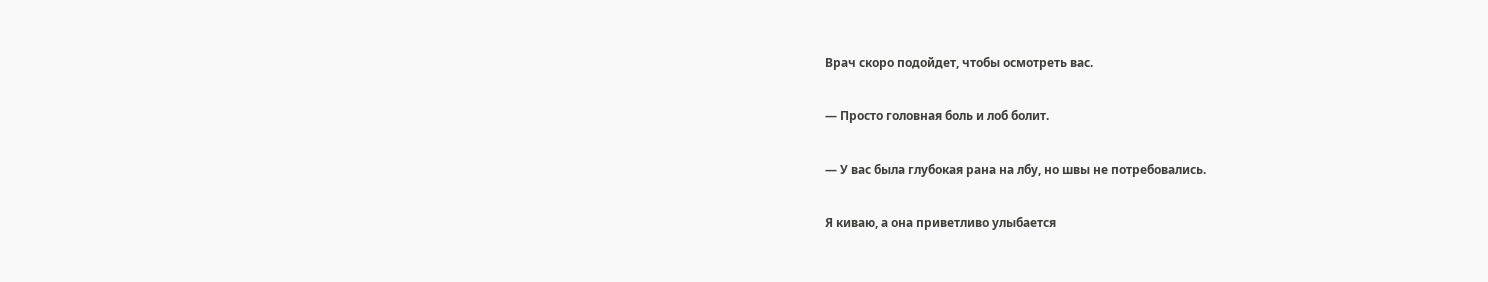Врач скоро подойдет, чтобы осмотреть вас.

— Просто головная боль и лоб болит.

— У вас была глубокая рана на лбу, но швы не потребовались.

Я киваю, а она приветливо улыбается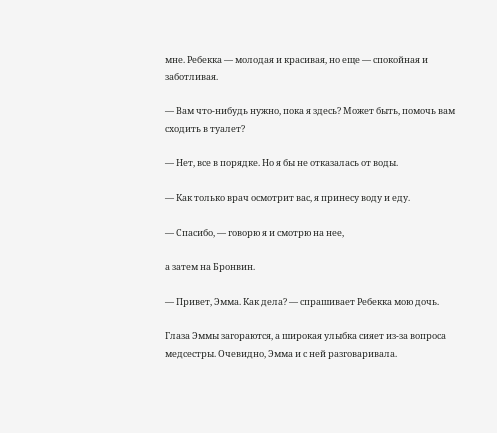мне. Ребекка — молодая и красивая, но еще — спокойная и заботливая.

— Вам что-нибудь нужно, пока я здесь? Может быть, помочь вам сходить в туалет?

— Нет, все в порядке. Но я бы не отказалась от воды.

— Как только врач осмотрит вас, я принесу воду и еду.

— Спасибо, — говорю я и смотрю на нее,

а затем на Бронвин.

— Привет, Эмма. Как дела? — спрашивает Ребекка мою дочь.

Глаза Эммы загораются, а широкая улыбка сияет из-за вопроса медсестры. Очевидно, Эмма и с ней разговаривала.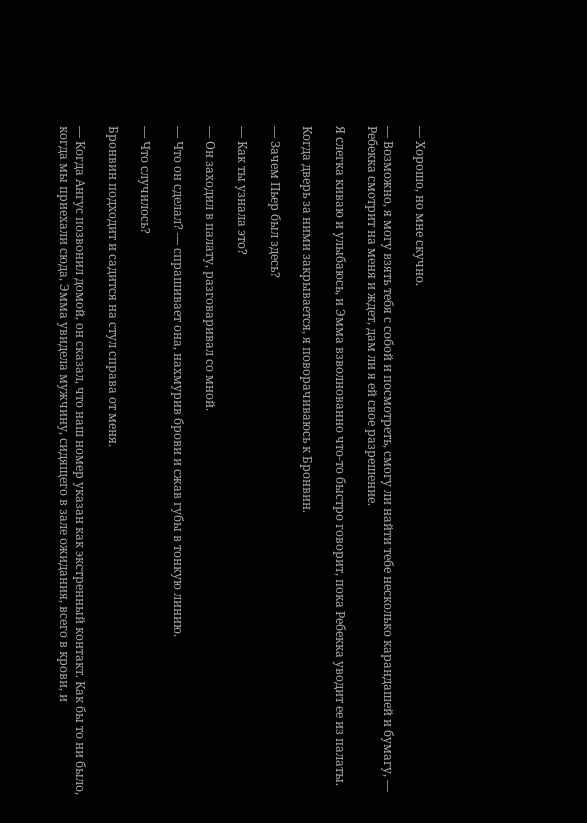— Хорошо, но мне скучно.

— Возможно, я могу взять тебя с собой и посмотреть, смогу ли найти тебе несколько карандашей и бумагу, — Ребекка смотрит на меня и ждет, дам ли я ей свое разрешение.

Я слегка киваю и улыбаюсь, и Эмма взволнованно что-то быстро говорит, пока Ребекка уводит ее из палаты.

Когда дверь за ними закрывается, я поворачиваюсь к Бронвин.

— Зачем Пьер был здесь?

— Как ты узнала это?

— Он заходил в палату, разговаривал со мной.

— Что он сделал? — спрашивает она, нахмурив брови и сжав губы в тонкую линию.

— Что случилось?

Бронвин подходит и садится на стул справа от меня.

— Когда Ангус позвонил домой, он сказал, что наш номер указан как экстренный контакт. Как бы то ни было, когда мы приехали сюда, Эмма увидела мужчину, сидящего в зале ожидания, всего в крови, и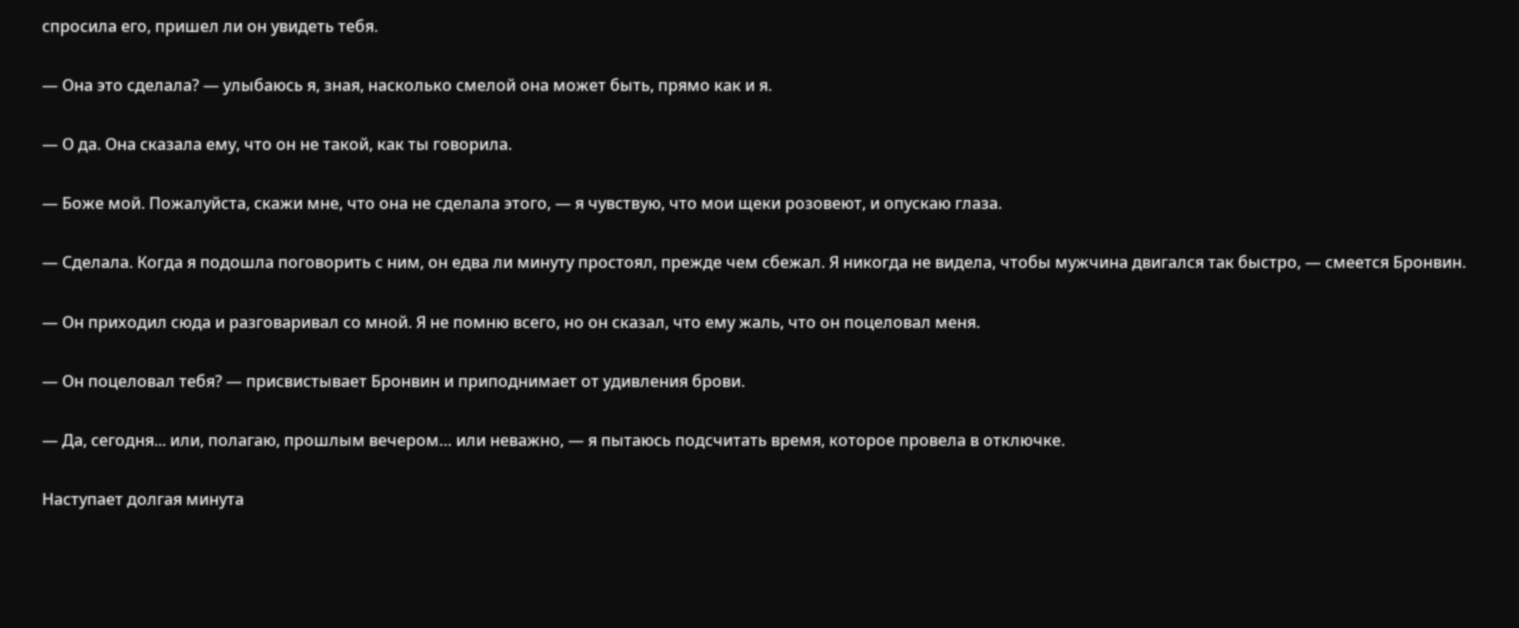спросила его, пришел ли он увидеть тебя.

— Она это сделала? — улыбаюсь я, зная, насколько смелой она может быть, прямо как и я.

— О да. Она сказала ему, что он не такой, как ты говорила.

— Боже мой. Пожалуйста, скажи мне, что она не сделала этого, — я чувствую, что мои щеки розовеют, и опускаю глаза.

— Сделала. Когда я подошла поговорить с ним, он едва ли минуту простоял, прежде чем сбежал. Я никогда не видела, чтобы мужчина двигался так быстро, — смеется Бронвин.

— Он приходил сюда и разговаривал со мной. Я не помню всего, но он сказал, что ему жаль, что он поцеловал меня.

— Он поцеловал тебя? — присвистывает Бронвин и приподнимает от удивления брови.

— Да, сегодня... или, полагаю, прошлым вечером… или неважно, — я пытаюсь подсчитать время, которое провела в отключке.

Наступает долгая минута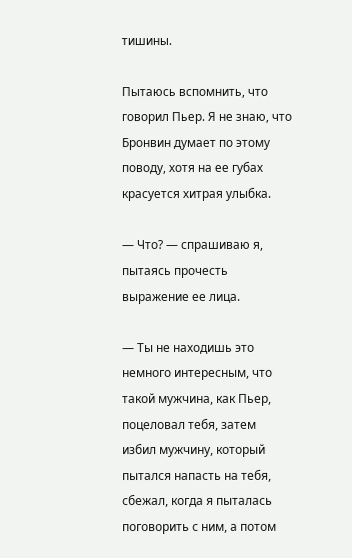тишины.

Пытаюсь вспомнить, что говорил Пьер. Я не знаю, что Бронвин думает по этому поводу, хотя на ее губах красуется хитрая улыбка.

— Что? — спрашиваю я, пытаясь прочесть выражение ее лица.

— Ты не находишь это немного интересным, что такой мужчина, как Пьер, поцеловал тебя, затем избил мужчину, который пытался напасть на тебя, сбежал, когда я пыталась поговорить с ним, а потом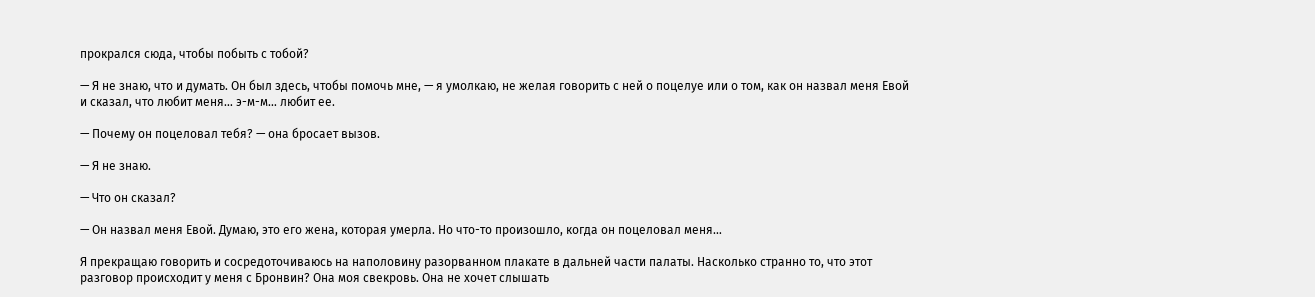прокрался сюда, чтобы побыть с тобой?

— Я не знаю, что и думать. Он был здесь, чтобы помочь мне, — я умолкаю, не желая говорить с ней о поцелуе или о том, как он назвал меня Евой и сказал, что любит меня… э-м-м… любит ее.

— Почему он поцеловал тебя? — она бросает вызов.

— Я не знаю.

— Что он сказал?

— Он назвал меня Евой. Думаю, это его жена, которая умерла. Но что-то произошло, когда он поцеловал меня…

Я прекращаю говорить и сосредоточиваюсь на наполовину разорванном плакате в дальней части палаты. Насколько странно то, что этот разговор происходит у меня с Бронвин? Она моя свекровь. Она не хочет слышать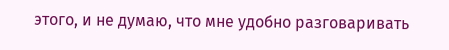этого, и не думаю, что мне удобно разговаривать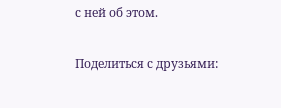с ней об этом.

Поделиться с друзьями: